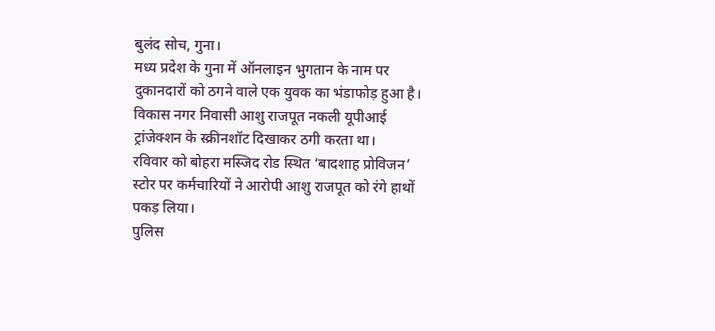बुलंद सोच, गुना।
मध्य प्रदेश के गुना में ऑनलाइन भुगतान के नाम पर दुकानदारों को ठगने वाले एक युवक का भंडाफोड़ हुआ है। विकास नगर निवासी आशु राजपूत नकली यूपीआई ट्रांजेक्शन के स्क्रीनशॉट दिखाकर ठगी करता था।
रविवार को बोहरा मस्जिद रोड स्थित ‘बादशाह प्रोविजन’ स्टोर पर कर्मचारियों ने आरोपी आशु राजपूत को रंगे हाथों पकड़ लिया।
पुलिस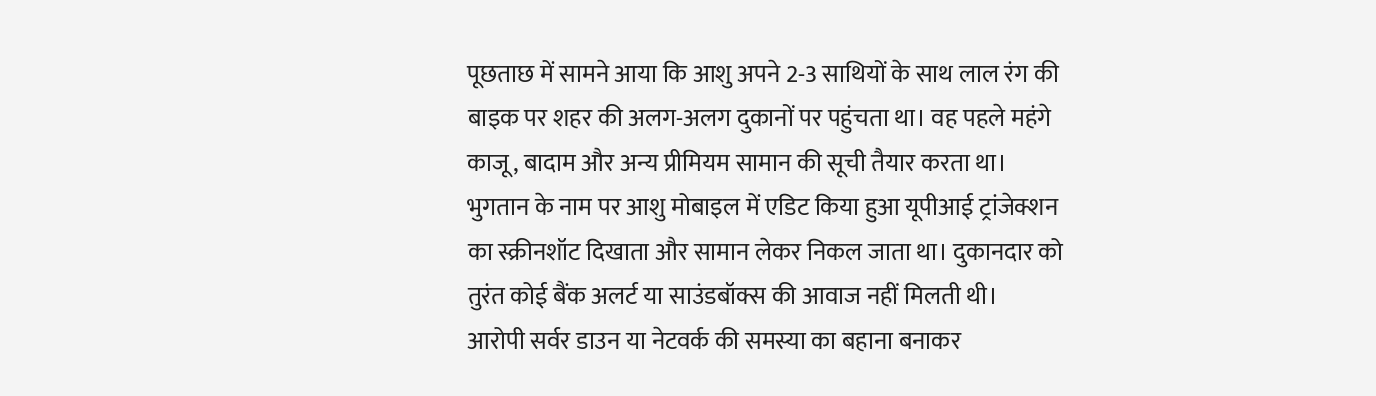पूछताछ में सामने आया कि आशु अपने 2-3 साथियों के साथ लाल रंग की बाइक पर शहर की अलग-अलग दुकानों पर पहुंचता था। वह पहले महंगे काजू, बादाम और अन्य प्रीमियम सामान की सूची तैयार करता था।
भुगतान के नाम पर आशु मोबाइल में एडिट किया हुआ यूपीआई ट्रांजेक्शन का स्क्रीनशॉट दिखाता और सामान लेकर निकल जाता था। दुकानदार को तुरंत कोई बैंक अलर्ट या साउंडबॉक्स की आवाज नहीं मिलती थी।
आरोपी सर्वर डाउन या नेटवर्क की समस्या का बहाना बनाकर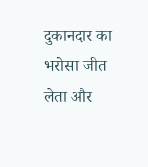दुकानदार का भरोसा जीत लेता और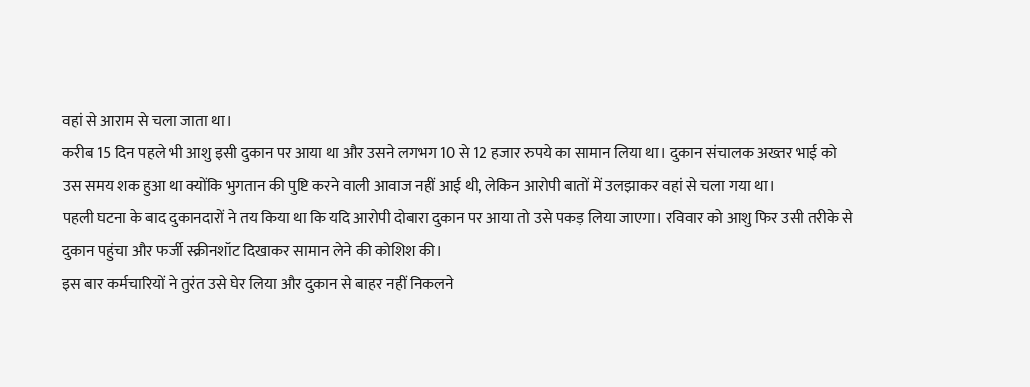वहां से आराम से चला जाता था।
करीब 15 दिन पहले भी आशु इसी दुकान पर आया था और उसने लगभग 10 से 12 हजार रुपये का सामान लिया था। दुकान संचालक अख्तर भाई को उस समय शक हुआ था क्योंकि भुगतान की पुष्टि करने वाली आवाज नहीं आई थी, लेकिन आरोपी बातों में उलझाकर वहां से चला गया था।
पहली घटना के बाद दुकानदारों ने तय किया था कि यदि आरोपी दोबारा दुकान पर आया तो उसे पकड़ लिया जाएगा। रविवार को आशु फिर उसी तरीके से दुकान पहुंचा और फर्जी स्क्रीनशॉट दिखाकर सामान लेने की कोशिश की।
इस बार कर्मचारियों ने तुरंत उसे घेर लिया और दुकान से बाहर नहीं निकलने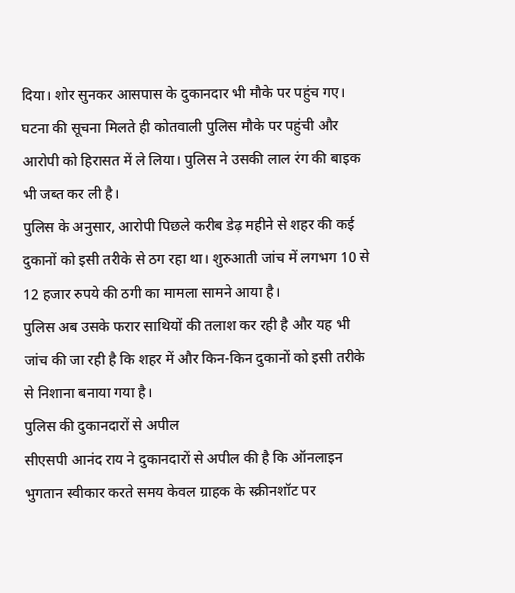दिया। शोर सुनकर आसपास के दुकानदार भी मौके पर पहुंच गए।
घटना की सूचना मिलते ही कोतवाली पुलिस मौके पर पहुंची और आरोपी को हिरासत में ले लिया। पुलिस ने उसकी लाल रंग की बाइक भी जब्त कर ली है।
पुलिस के अनुसार, आरोपी पिछले करीब डेढ़ महीने से शहर की कई दुकानों को इसी तरीके से ठग रहा था। शुरुआती जांच में लगभग 10 से 12 हजार रुपये की ठगी का मामला सामने आया है।
पुलिस अब उसके फरार साथियों की तलाश कर रही है और यह भी जांच की जा रही है कि शहर में और किन-किन दुकानों को इसी तरीके से निशाना बनाया गया है।
पुलिस की दुकानदारों से अपील
सीएसपी आनंद राय ने दुकानदारों से अपील की है कि ऑनलाइन भुगतान स्वीकार करते समय केवल ग्राहक के स्क्रीनशॉट पर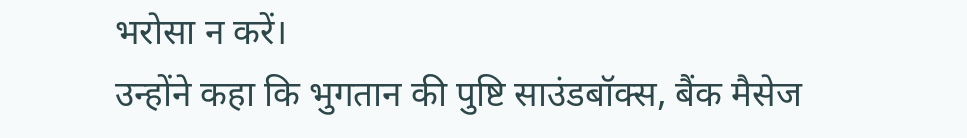भरोसा न करें।
उन्होंने कहा कि भुगतान की पुष्टि साउंडबॉक्स, बैंक मैसेज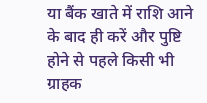या बैंक खाते में राशि आने के बाद ही करें और पुष्टि होने से पहले किसी भी ग्राहक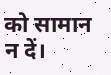को सामान न दें।